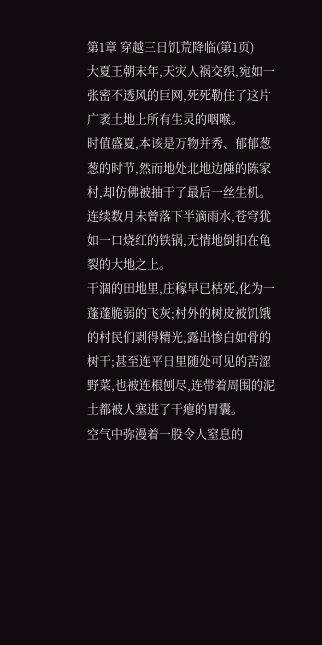第1章 穿越三日饥荒降临(第1页)
大夏王朝末年,天灾人祸交织,宛如一张密不透风的巨网,死死勒住了这片广袤土地上所有生灵的咽喉。
时值盛夏,本该是万物并秀、郁郁葱葱的时节,然而地处北地边陲的陈家村,却仿佛被抽干了最后一丝生机。
连续数月未曾落下半滴雨水,苍穹犹如一口烧红的铁锅,无情地倒扣在龟裂的大地之上。
干涸的田地里,庄稼早已枯死,化为一蓬蓬脆弱的飞灰;村外的树皮被饥饿的村民们剥得精光,露出惨白如骨的树干;甚至连平日里随处可见的苦涩野菜,也被连根刨尽,连带着周围的泥土都被人塞进了干瘪的胃囊。
空气中弥漫着一股令人窒息的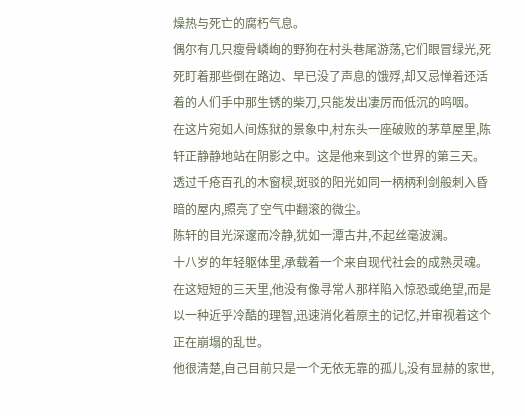燥热与死亡的腐朽气息。
偶尔有几只瘦骨嶙峋的野狗在村头巷尾游荡,它们眼冒绿光,死死盯着那些倒在路边、早已没了声息的饿殍,却又忌惮着还活着的人们手中那生锈的柴刀,只能发出凄厉而低沉的呜咽。
在这片宛如人间炼狱的景象中,村东头一座破败的茅草屋里,陈轩正静静地站在阴影之中。这是他来到这个世界的第三天。
透过千疮百孔的木窗棂,斑驳的阳光如同一柄柄利剑般刺入昏暗的屋内,照亮了空气中翻滚的微尘。
陈轩的目光深邃而冷静,犹如一潭古井,不起丝毫波澜。
十八岁的年轻躯体里,承载着一个来自现代社会的成熟灵魂。
在这短短的三天里,他没有像寻常人那样陷入惊恐或绝望,而是以一种近乎冷酷的理智,迅速消化着原主的记忆,并审视着这个正在崩塌的乱世。
他很清楚,自己目前只是一个无依无靠的孤儿,没有显赫的家世,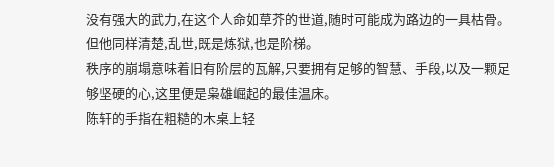没有强大的武力,在这个人命如草芥的世道,随时可能成为路边的一具枯骨。
但他同样清楚,乱世,既是炼狱,也是阶梯。
秩序的崩塌意味着旧有阶层的瓦解,只要拥有足够的智慧、手段,以及一颗足够坚硬的心,这里便是枭雄崛起的最佳温床。
陈轩的手指在粗糙的木桌上轻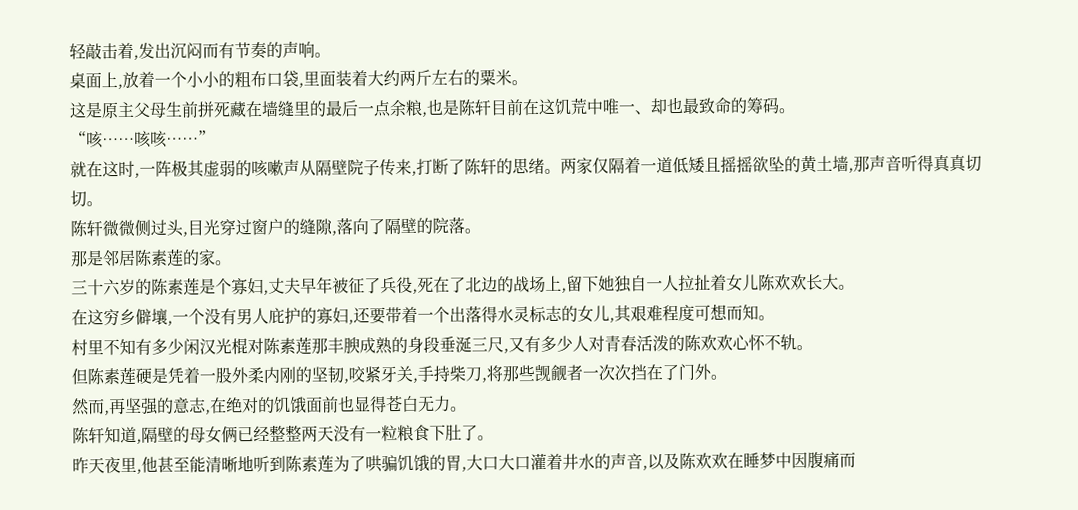轻敲击着,发出沉闷而有节奏的声响。
桌面上,放着一个小小的粗布口袋,里面装着大约两斤左右的粟米。
这是原主父母生前拼死藏在墙缝里的最后一点余粮,也是陈轩目前在这饥荒中唯一、却也最致命的筹码。
“咳……咳咳……”
就在这时,一阵极其虚弱的咳嗽声从隔壁院子传来,打断了陈轩的思绪。两家仅隔着一道低矮且摇摇欲坠的黄土墙,那声音听得真真切切。
陈轩微微侧过头,目光穿过窗户的缝隙,落向了隔壁的院落。
那是邻居陈素莲的家。
三十六岁的陈素莲是个寡妇,丈夫早年被征了兵役,死在了北边的战场上,留下她独自一人拉扯着女儿陈欢欢长大。
在这穷乡僻壤,一个没有男人庇护的寡妇,还要带着一个出落得水灵标志的女儿,其艰难程度可想而知。
村里不知有多少闲汉光棍对陈素莲那丰腴成熟的身段垂涎三尺,又有多少人对青春活泼的陈欢欢心怀不轨。
但陈素莲硬是凭着一股外柔内刚的坚韧,咬紧牙关,手持柴刀,将那些觊觎者一次次挡在了门外。
然而,再坚强的意志,在绝对的饥饿面前也显得苍白无力。
陈轩知道,隔壁的母女俩已经整整两天没有一粒粮食下肚了。
昨天夜里,他甚至能清晰地听到陈素莲为了哄骗饥饿的胃,大口大口灌着井水的声音,以及陈欢欢在睡梦中因腹痛而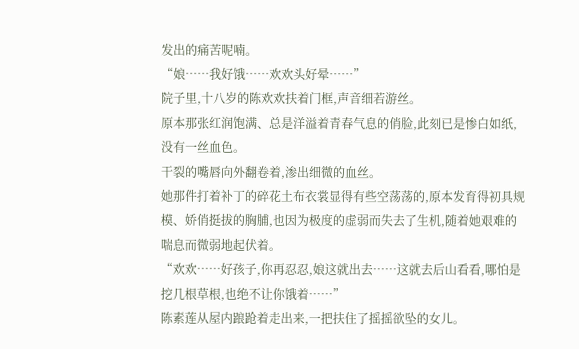发出的痛苦呢喃。
“娘……我好饿……欢欢头好晕……”
院子里,十八岁的陈欢欢扶着门框,声音细若游丝。
原本那张红润饱满、总是洋溢着青春气息的俏脸,此刻已是惨白如纸,没有一丝血色。
干裂的嘴唇向外翻卷着,渗出细微的血丝。
她那件打着补丁的碎花土布衣裳显得有些空荡荡的,原本发育得初具规模、娇俏挺拔的胸脯,也因为极度的虚弱而失去了生机,随着她艰难的喘息而微弱地起伏着。
“欢欢……好孩子,你再忍忍,娘这就出去……这就去后山看看,哪怕是挖几根草根,也绝不让你饿着……”
陈素莲从屋内踉跄着走出来,一把扶住了摇摇欲坠的女儿。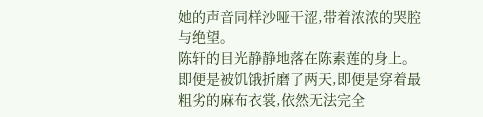她的声音同样沙哑干涩,带着浓浓的哭腔与绝望。
陈轩的目光静静地落在陈素莲的身上。
即便是被饥饿折磨了两天,即便是穿着最粗劣的麻布衣裳,依然无法完全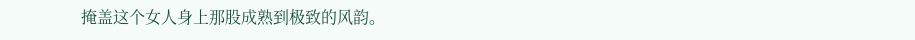掩盖这个女人身上那股成熟到极致的风韵。